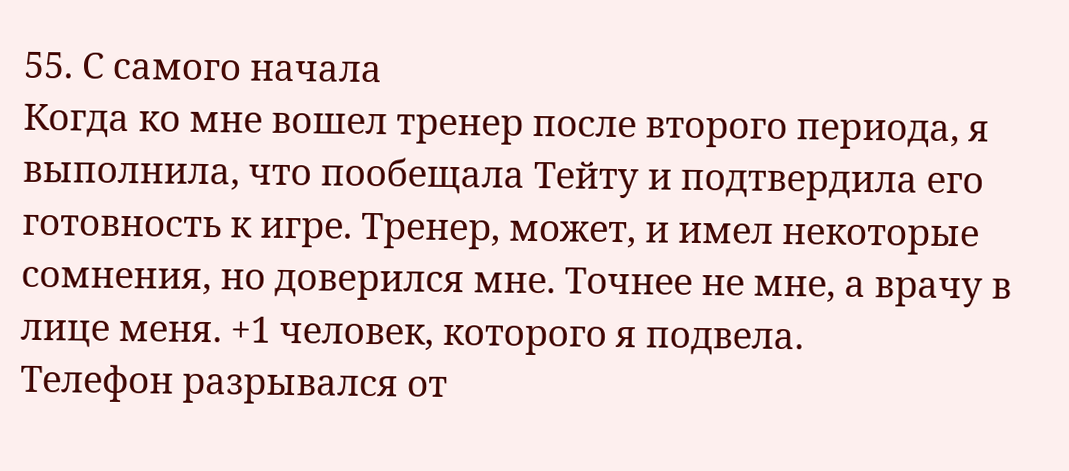55. С самого начала
Когда ко мне вошел тренер после второго периода, я выполнила, что пообещала Тейту и подтвердила его готовность к игре. Тренер, может, и имел некоторые сомнения, но доверился мне. Точнее не мне, а врачу в лице меня. +1 человек, которого я подвела.
Телефон разрывался от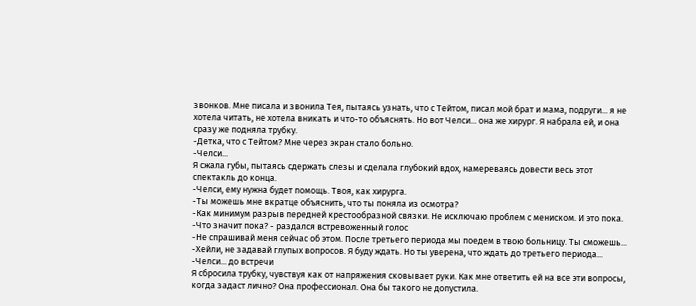звонков. Мне писала и звонила Тея, пытаясь узнать, что с Тейтом, писал мой брат и мама, подруги... я не хотела читать, не хотела вникать и что-то объяснять. Но вот Челси... она же хирург. Я набрала ей, и она сразу же подняла трубку.
-Детка, что с Тейтом? Мне через экран стало больно.
-Челси...
Я сжала губы, пытаясь сдержать слезы и сделала глубокий вдох, намереваясь довести весь этот спектакль до конца.
-Челси, ему нужна будет помощь. Твоя, как хирурга.
-Ты можешь мне вкратце объяснить, что ты поняла из осмотра?
-Как минимум разрыв передней крестообразной связки. Не исключаю проблем с мениском. И это пока.
-Что значит пока? - раздался встревоженный голос
-Не спрашивай меня сейчас об этом. После третьего периода мы поедем в твою больницу. Ты сможешь...
-Хейли, не задавай глупых вопросов. Я буду ждать. Но ты уверена, что ждать до третьего периода...
-Челси... до встречи
Я сбросила трубку, чувствуя как от напряжения сковывает руки. Как мне ответить ей на все эти вопросы, когда задаст лично? Она профессионал. Она бы такого не допустила.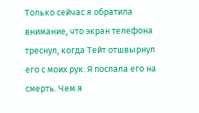Только сейчас я обратила внимание, что экран телефона треснул, когда Тейт отшвырнул его с моих рук. Я послала его на смерть. Чем я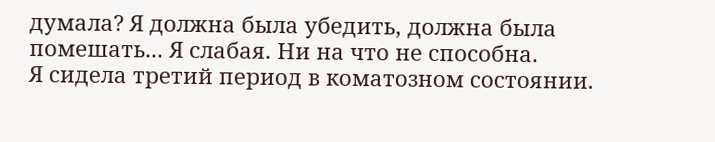думала? Я должна была убедить, должна была помешать... Я слабая. Ни на что не способна.
Я сидела третий период в коматозном состоянии.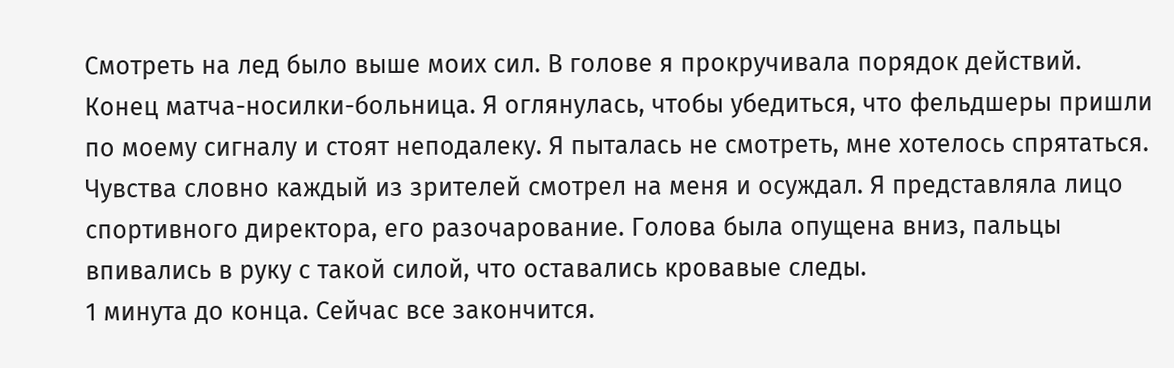Смотреть на лед было выше моих сил. В голове я прокручивала порядок действий. Конец матча-носилки-больница. Я оглянулась, чтобы убедиться, что фельдшеры пришли по моему сигналу и стоят неподалеку. Я пыталась не смотреть, мне хотелось спрятаться. Чувства словно каждый из зрителей смотрел на меня и осуждал. Я представляла лицо спортивного директора, его разочарование. Голова была опущена вниз, пальцы впивались в руку с такой силой, что оставались кровавые следы.
1 минута до конца. Сейчас все закончится.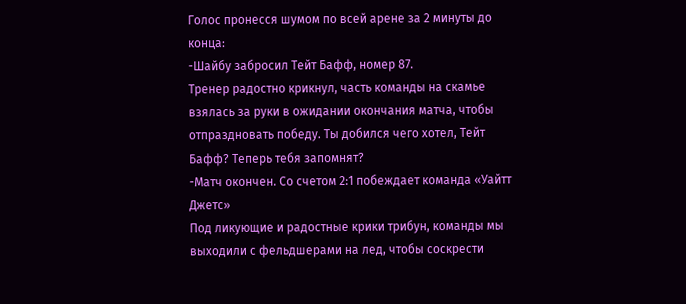Голос пронесся шумом по всей арене за 2 минуты до конца:
-Шайбу забросил Тейт Бафф, номер 87.
Тренер радостно крикнул, часть команды на скамье взялась за руки в ожидании окончания матча, чтобы отпраздновать победу. Ты добился чего хотел, Тейт Бафф? Теперь тебя запомнят?
-Матч окончен. Со счетом 2:1 побеждает команда «Уайтт Джетс»
Под ликующие и радостные крики трибун, команды мы выходили с фельдшерами на лед, чтобы соскрести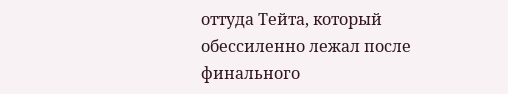оттуда Тейта, который обессиленно лежал после финального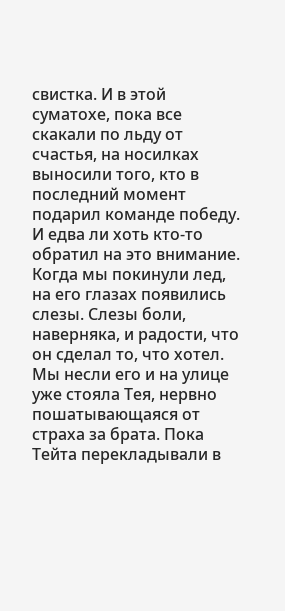свистка. И в этой суматохе, пока все скакали по льду от счастья, на носилках выносили того, кто в последний момент подарил команде победу. И едва ли хоть кто-то обратил на это внимание.
Когда мы покинули лед, на его глазах появились слезы. Слезы боли, наверняка, и радости, что он сделал то, что хотел. Мы несли его и на улице уже стояла Тея, нервно пошатывающаяся от страха за брата. Пока Тейта перекладывали в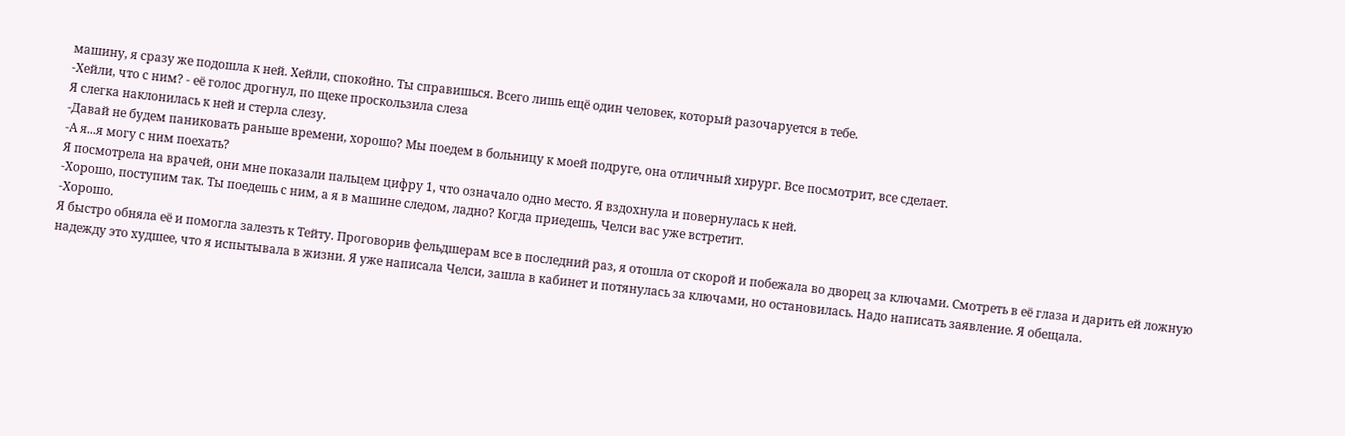машину, я сразу же подошла к ней. Хейли, спокойно. Ты справишься. Всего лишь ещё один человек, который разочаруется в тебе.
-Хейли, что с ним? - её голос дрогнул, по щеке проскользила слеза
Я слегка наклонилась к ней и стерла слезу.
-Давай не будем паниковать раньше времени, хорошо? Мы поедем в больницу к моей подруге, она отличный хирург. Все посмотрит, все сделает.
-А я...я могу с ним поехать?
Я посмотрела на врачей, они мне показали пальцем цифру 1, что означало одно место. Я вздохнула и повернулась к ней.
-Хорошо, поступим так. Ты поедешь с ним, а я в машине следом, ладно? Когда приедешь, Челси вас уже встретит.
-Хорошо.
Я быстро обняла её и помогла залезть к Тейту. Проговорив фельдшерам все в последний раз, я отошла от скорой и побежала во дворец за ключами. Смотреть в её глаза и дарить ей ложную надежду это худшее, что я испытывала в жизни. Я уже написала Челси, зашла в кабинет и потянулась за ключами, но остановилась. Надо написать заявление. Я обещала.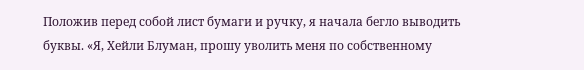Положив перед собой лист бумаги и ручку, я начала бегло выводить буквы. «Я, Хейли Блуман, прошу уволить меня по собственному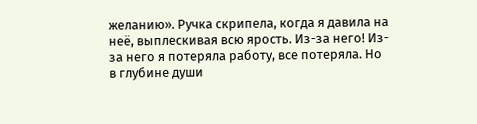желанию». Ручка скрипела, когда я давила на неё, выплескивая всю ярость. Из-за него! Из-за него я потеряла работу, все потеряла. Но в глубине души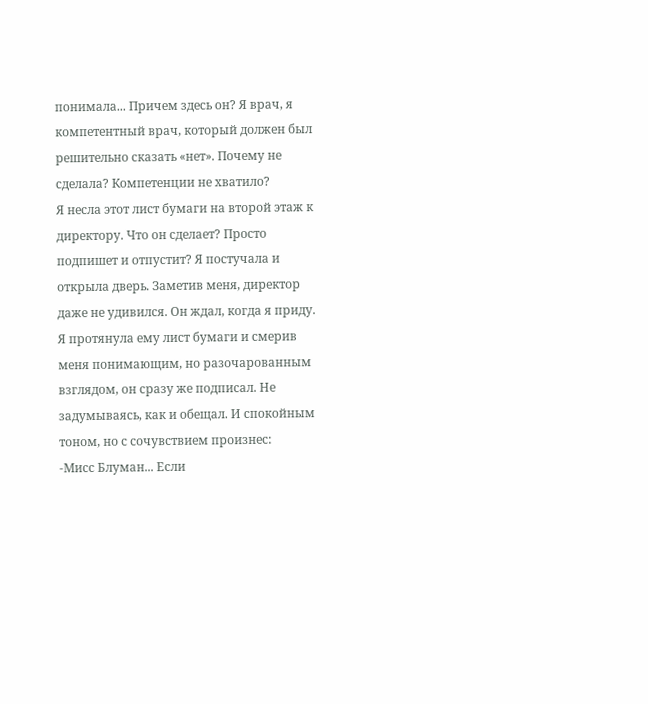понимала... Причем здесь он? Я врач, я компетентный врач, который должен был решительно сказать «нет». Почему не сделала? Компетенции не хватило?
Я несла этот лист бумаги на второй этаж к директору. Что он сделает? Просто подпишет и отпустит? Я постучала и открыла дверь. Заметив меня, директор даже не удивился. Он ждал, когда я приду. Я протянула ему лист бумаги и смерив меня понимающим, но разочарованным взглядом, он сразу же подписал. Не задумываясь, как и обещал. И спокойным тоном, но с сочувствием произнес:
-Мисс Блуман... Если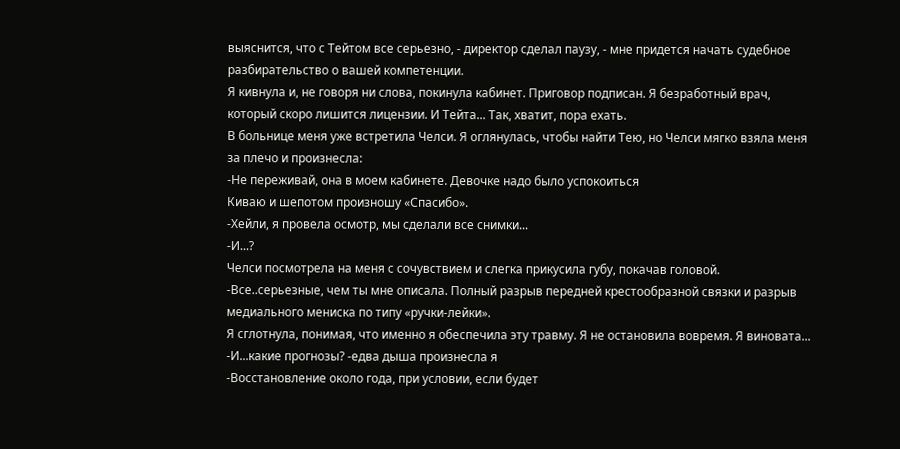выяснится, что с Тейтом все серьезно, - директор сделал паузу, - мне придется начать судебное разбирательство о вашей компетенции.
Я кивнула и, не говоря ни слова, покинула кабинет. Приговор подписан. Я безработный врач, который скоро лишится лицензии. И Тейта... Так, хватит, пора ехать.
В больнице меня уже встретила Челси. Я оглянулась, чтобы найти Тею, но Челси мягко взяла меня за плечо и произнесла:
-Не переживай, она в моем кабинете. Девочке надо было успокоиться
Киваю и шепотом произношу «Спасибо».
-Хейли, я провела осмотр, мы сделали все снимки...
-И...?
Челси посмотрела на меня с сочувствием и слегка прикусила губу, покачав головой.
-Все..серьезные, чем ты мне описала. Полный разрыв передней крестообразной связки и разрыв медиального мениска по типу «ручки-лейки».
Я сглотнула, понимая, что именно я обеспечила эту травму. Я не остановила вовремя. Я виновата...
-И...какие прогнозы? -едва дыша произнесла я
-Восстановление около года, при условии, если будет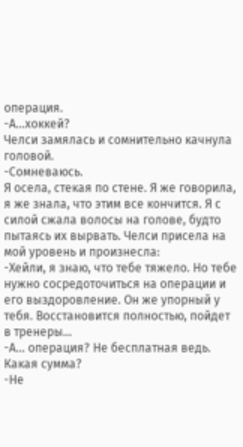операция.
-А...хоккей?
Челси замялась и сомнительно качнула головой.
-Сомневаюсь.
Я осела, стекая по стене. Я же говорила, я же знала, что этим все кончится. Я с силой сжала волосы на голове, будто пытаясь их вырвать. Челси присела на мой уровень и произнесла:
-Хейли, я знаю, что тебе тяжело. Но тебе нужно сосредоточиться на операции и его выздоровление. Он же упорный у тебя. Восстановится полностью, пойдет в тренеры...
-А... операция? Не бесплатная ведь. Какая сумма?
-Не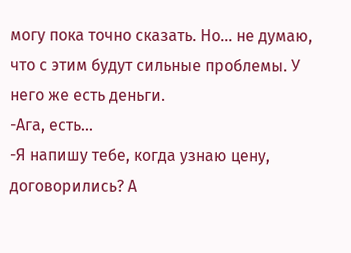могу пока точно сказать. Но... не думаю, что с этим будут сильные проблемы. У него же есть деньги.
-Ага, есть...
-Я напишу тебе, когда узнаю цену, договорились? А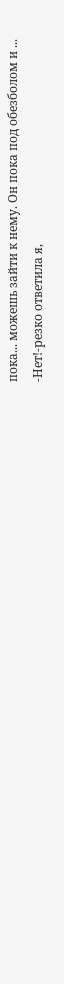пока... можешь зайти к нему. Он пока под обезболом и ...
-Нет!-резко ответила я,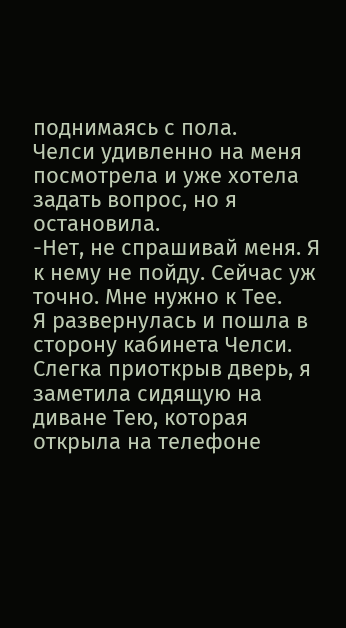поднимаясь с пола.
Челси удивленно на меня посмотрела и уже хотела задать вопрос, но я остановила.
-Нет, не спрашивай меня. Я к нему не пойду. Сейчас уж точно. Мне нужно к Тее.
Я развернулась и пошла в сторону кабинета Челси. Слегка приоткрыв дверь, я заметила сидящую на диване Тею, которая открыла на телефоне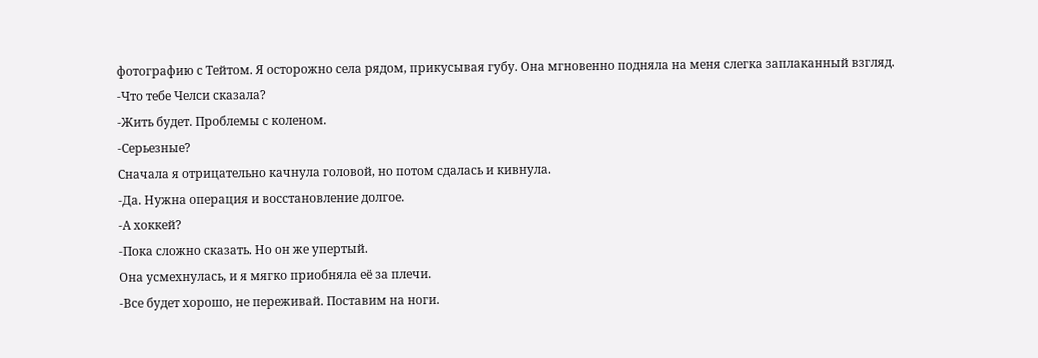фотографию с Тейтом. Я осторожно села рядом, прикусывая губу. Она мгновенно подняла на меня слегка заплаканный взгляд.
-Что тебе Челси сказала?
-Жить будет. Проблемы с коленом.
-Серьезные?
Сначала я отрицательно качнула головой, но потом сдалась и кивнула.
-Да. Нужна операция и восстановление долгое.
-А хоккей?
-Пока сложно сказать. Но он же упертый.
Она усмехнулась, и я мягко приобняла её за плечи.
-Все будет хорошо, не переживай. Поставим на ноги.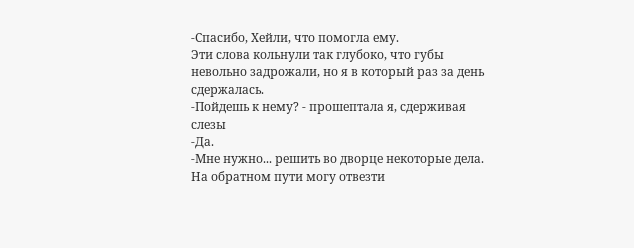-Спасибо, Хейли, что помогла ему.
Эти слова кольнули так глубоко, что губы невольно задрожали, но я в который раз за день сдержалась.
-Пойдешь к нему? - прошептала я, сдерживая слезы
-Да.
-Мне нужно... решить во дворце некоторые дела. На обратном пути могу отвезти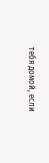тебя домой, если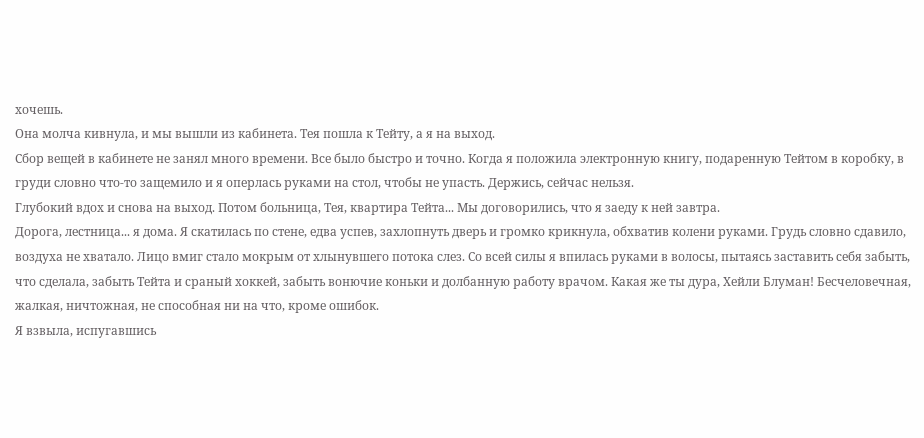хочешь.
Она молча кивнула, и мы вышли из кабинета. Тея пошла к Тейту, а я на выход.
Сбор вещей в кабинете не занял много времени. Все было быстро и точно. Когда я положила электронную книгу, подаренную Тейтом в коробку, в груди словно что-то защемило и я оперлась руками на стол, чтобы не упасть. Держись, сейчас нельзя.
Глубокий вдох и снова на выход. Потом больница, Тея, квартира Тейта... Мы договорились, что я заеду к ней завтра.
Дорога, лестница... я дома. Я скатилась по стене, едва успев, захлопнуть дверь и громко крикнула, обхватив колени руками. Грудь словно сдавило, воздуха не хватало. Лицо вмиг стало мокрым от хлынувшего потока слез. Со всей силы я впилась руками в волосы, пытаясь заставить себя забыть, что сделала, забыть Тейта и сраный хоккей, забыть вонючие коньки и долбанную работу врачом. Какая же ты дура, Хейли Блуман! Бесчеловечная, жалкая, ничтожная, не способная ни на что, кроме ошибок.
Я взвыла, испугавшись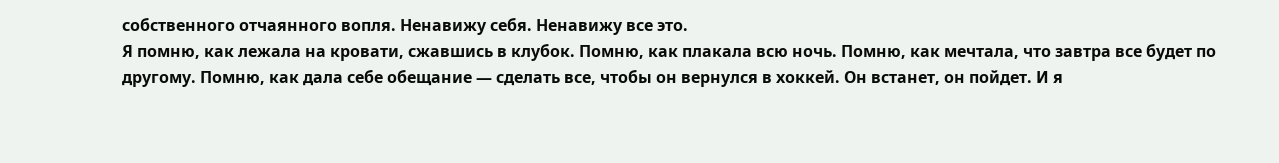собственного отчаянного вопля. Ненавижу себя. Ненавижу все это.
Я помню, как лежала на кровати, сжавшись в клубок. Помню, как плакала всю ночь. Помню, как мечтала, что завтра все будет по другому. Помню, как дала себе обещание — сделать все, чтобы он вернулся в хоккей. Он встанет, он пойдет. И я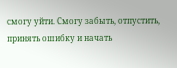смогу уйти. Смогу забыть, отпустить, принять ошибку и начать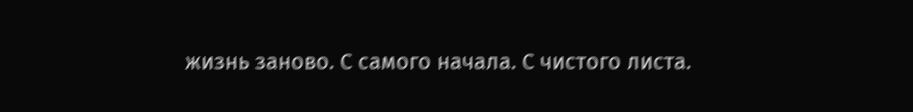жизнь заново. С самого начала. С чистого листа.